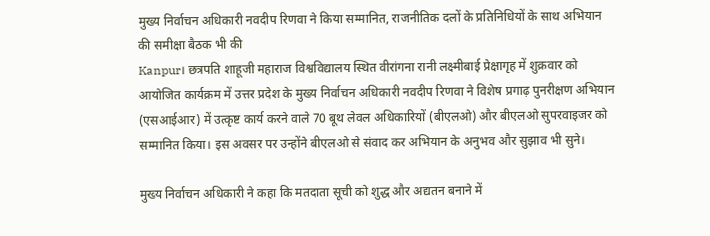मुख्य निर्वाचन अधिकारी नवदीप रिणवा ने किया सम्मानित, राजनीतिक दलों के प्रतिनिधियों के साथ अभियान की समीक्षा बैठक भी की
Kanpur। छत्रपति शाहूजी महाराज विश्वविद्यालय स्थित वीरांगना रानी लक्ष्मीबाई प्रेक्षागृह में शुक्रवार को आयोजित कार्यक्रम में उत्तर प्रदेश के मुख्य निर्वाचन अधिकारी नवदीप रिणवा ने विशेष प्रगाढ़ पुनरीक्षण अभियान (एसआईआर) में उत्कृष्ट कार्य करने वाले 70 बूथ लेवल अधिकारियों (बीएलओ) और बीएलओ सुपरवाइजर को सम्मानित किया। इस अवसर पर उन्होंने बीएलओ से संवाद कर अभियान के अनुभव और सुझाव भी सुने।

मुख्य निर्वाचन अधिकारी ने कहा कि मतदाता सूची को शुद्ध और अद्यतन बनाने में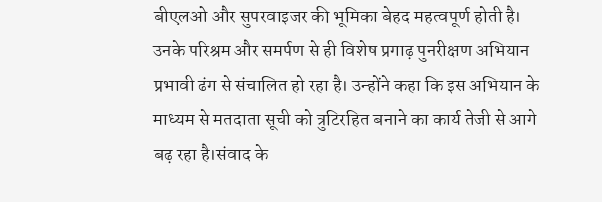बीएलओ और सुपरवाइजर की भूमिका बेहद महत्वपूर्ण होती है। उनके परिश्रम और समर्पण से ही विशेष प्रगाढ़ पुनरीक्षण अभियान प्रभावी ढंग से संचालित हो रहा है। उन्होंने कहा कि इस अभियान के माध्यम से मतदाता सूची को त्रुटिरहित बनाने का कार्य तेजी से आगे बढ़ रहा है।संवाद के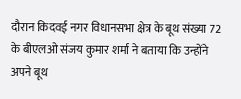दौरान किदवई नगर विधानसभा क्षेत्र के बूथ संख्या 72 के बीएलओ संजय कुमार शर्मा ने बताया कि उन्होंने अपने बूथ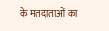के मतदाताओं का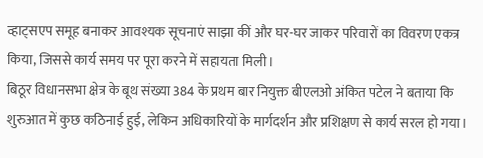व्हाट्सएप समूह बनाकर आवश्यक सूचनाएं साझा कीं और घर-घर जाकर परिवारों का विवरण एकत्र किया, जिससे कार्य समय पर पूरा करने में सहायता मिली।
बिठूर विधानसभा क्षेत्र के बूथ संख्या 384 के प्रथम बार नियुक्त बीएलओ अंकित पटेल ने बताया कि शुरुआत में कुछ कठिनाई हुई, लेकिन अधिकारियों के मार्गदर्शन और प्रशिक्षण से कार्य सरल हो गया।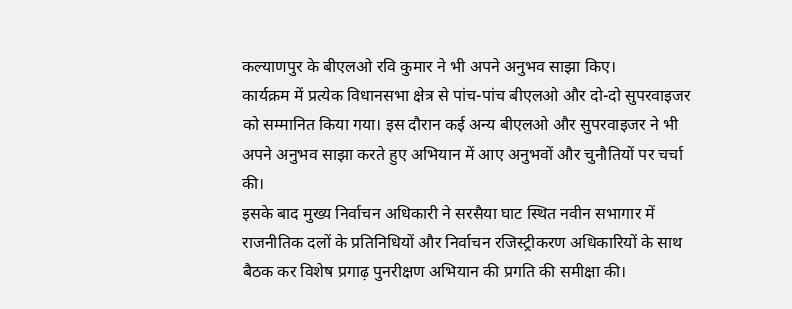कल्याणपुर के बीएलओ रवि कुमार ने भी अपने अनुभव साझा किए।
कार्यक्रम में प्रत्येक विधानसभा क्षेत्र से पांच-पांच बीएलओ और दो-दो सुपरवाइजर को सम्मानित किया गया। इस दौरान कई अन्य बीएलओ और सुपरवाइजर ने भी अपने अनुभव साझा करते हुए अभियान में आए अनुभवों और चुनौतियों पर चर्चा की।
इसके बाद मुख्य निर्वाचन अधिकारी ने सरसैया घाट स्थित नवीन सभागार में राजनीतिक दलों के प्रतिनिधियों और निर्वाचन रजिस्ट्रीकरण अधिकारियों के साथ बैठक कर विशेष प्रगाढ़ पुनरीक्षण अभियान की प्रगति की समीक्षा की।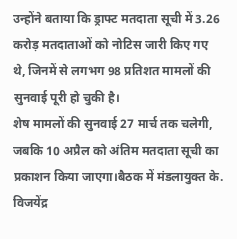उन्होंने बताया कि ड्राफ्ट मतदाता सूची में 3.26 करोड़ मतदाताओं को नोटिस जारी किए गए थे, जिनमें से लगभग 98 प्रतिशत मामलों की सुनवाई पूरी हो चुकी है।
शेष मामलों की सुनवाई 27 मार्च तक चलेगी, जबकि 10 अप्रैल को अंतिम मतदाता सूची का प्रकाशन किया जाएगा।बैठक में मंडलायुक्त के. विजयेंद्र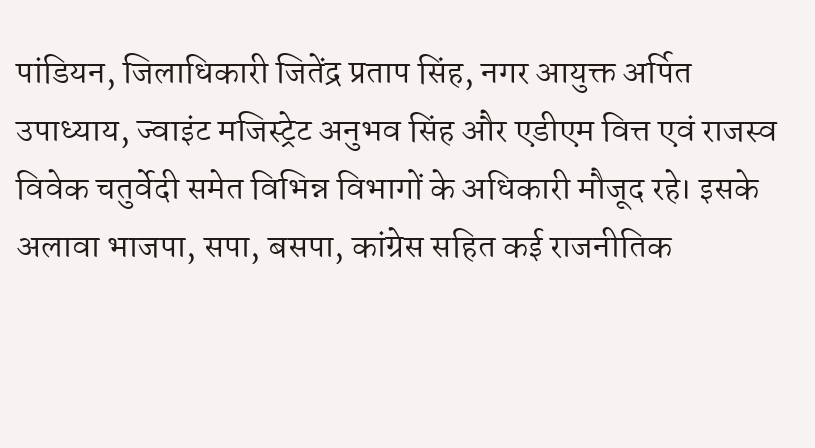पांडियन, जिलाधिकारी जितेंद्र प्रताप सिंह, नगर आयुक्त अर्पित उपाध्याय, ज्वाइंट मजिस्ट्रेट अनुभव सिंह और एडीएम वित्त एवं राजस्व विवेक चतुर्वेदी समेत विभिन्न विभागों के अधिकारी मौजूद रहे। इसके अलावा भाजपा, सपा, बसपा, कांग्रेस सहित कई राजनीतिक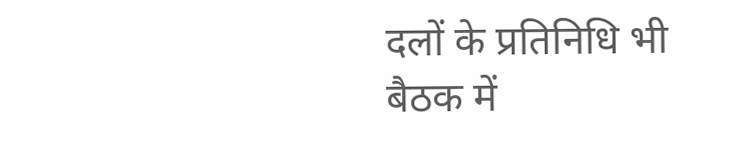दलों के प्रतिनिधि भी बैठक में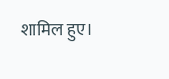शामिल हुए।